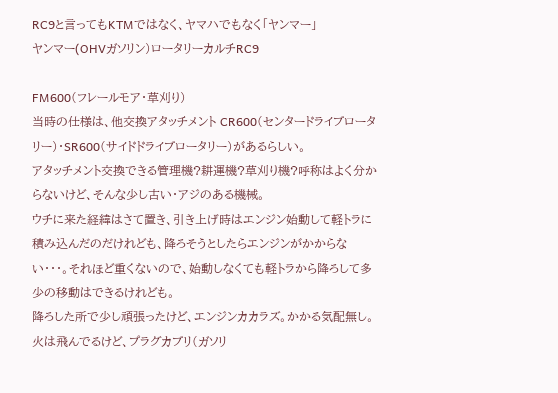RC9と言ってもKTMではなく、ヤマハでもなく「ヤンマー」
ヤンマー(OHVガソリン)ロータリーカルチRC9

FM600(フレールモア・草刈り)
当時の仕様は、他交換アタッチメント CR600(センタードライブロータリー)・SR600(サイドドライブロータリー)があるらしい。
アタッチメント交換できる管理機?耕運機?草刈り機?呼称はよく分からないけど、そんな少し古い・アジのある機械。
ウチに来た経緯はさて置き、引き上げ時はエンジン始動して軽トラに積み込んだのだけれども、降ろそうとしたらエンジンがかからない・・・。それほど重くないので、始動しなくても軽トラから降ろして多少の移動はできるけれども。
降ろした所で少し頑張ったけど、エンジンカカラズ。かかる気配無し。火は飛んでるけど、プラグカブリ(ガソリ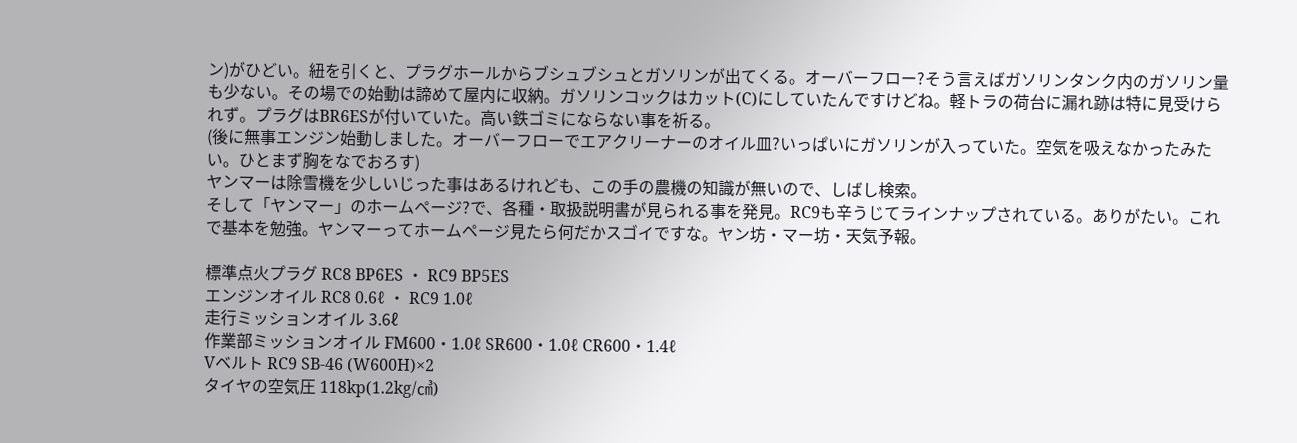ン)がひどい。紐を引くと、プラグホールからブシュブシュとガソリンが出てくる。オーバーフロー?そう言えばガソリンタンク内のガソリン量も少ない。その場での始動は諦めて屋内に収納。ガソリンコックはカット(C)にしていたんですけどね。軽トラの荷台に漏れ跡は特に見受けられず。プラグはBR6ESが付いていた。高い鉄ゴミにならない事を祈る。
(後に無事エンジン始動しました。オーバーフローでエアクリーナーのオイル皿?いっぱいにガソリンが入っていた。空気を吸えなかったみたい。ひとまず胸をなでおろす)
ヤンマーは除雪機を少しいじった事はあるけれども、この手の農機の知識が無いので、しばし検索。
そして「ヤンマー」のホームページ?で、各種・取扱説明書が見られる事を発見。RC9も辛うじてラインナップされている。ありがたい。これで基本を勉強。ヤンマーってホームページ見たら何だかスゴイですな。ヤン坊・マー坊・天気予報。

標準点火プラグ RC8 BP6ES ・ RC9 BP5ES
エンジンオイル RC8 0.6ℓ ・ RC9 1.0ℓ
走行ミッションオイル 3.6ℓ
作業部ミッションオイル FM600・1.0ℓ SR600・1.0ℓ CR600・1.4ℓ
Vベルト RC9 SB-46 (W600H)×2
タイヤの空気圧 118kp(1.2kg/㎤)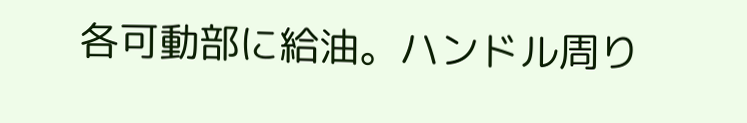各可動部に給油。ハンドル周り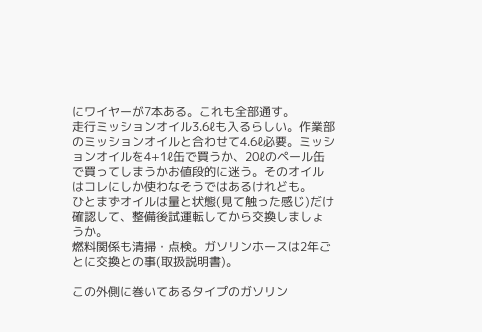にワイヤーが7本ある。これも全部通す。
走行ミッションオイル3.6ℓも入るらしい。作業部のミッションオイルと合わせて4.6ℓ必要。ミッションオイルを4+1ℓ缶で買うか、20ℓのペール缶で買ってしまうかお値段的に迷う。そのオイルはコレにしか使わなそうではあるけれども。
ひとまずオイルは量と状態(見て触った感じ)だけ確認して、整備後試運転してから交換しましょうか。
燃料関係も清掃・点検。ガソリンホースは2年ごとに交換との事(取扱説明書)。

この外側に巻いてあるタイプのガソリン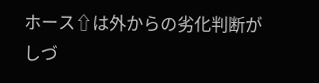ホース⇧は外からの劣化判断がしづ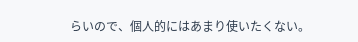らいので、個人的にはあまり使いたくない。